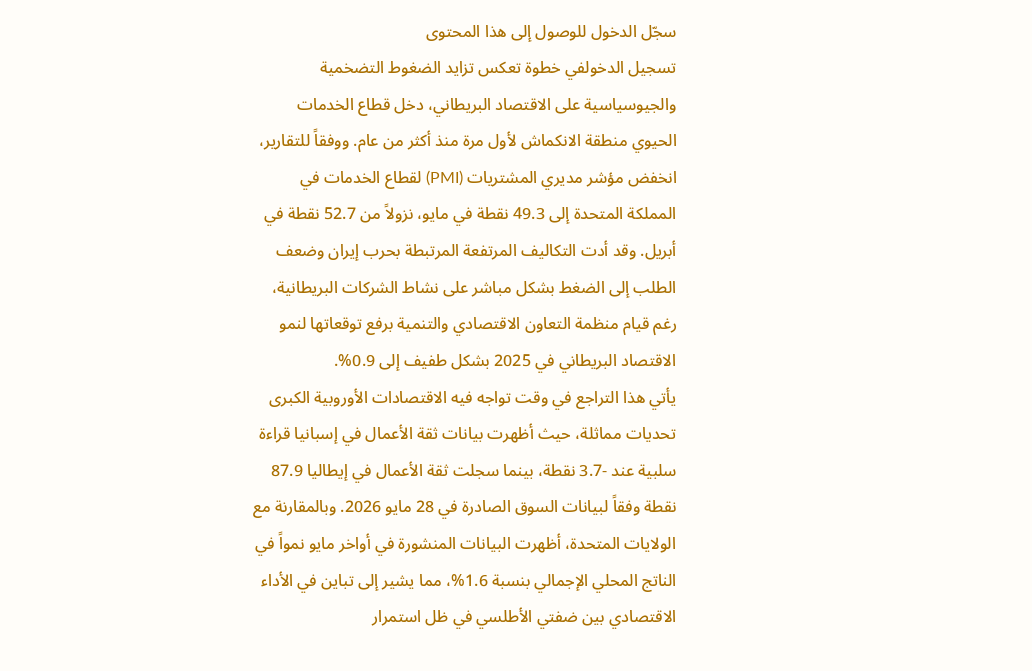سجّل الدخول للوصول إلى هذا المحتوى
تسجيل الدخولفي خطوة تعكس تزايد الضغوط التضخمية والجيوسياسية على الاقتصاد البريطاني، دخل قطاع الخدمات الحيوي منطقة الانكماش لأول مرة منذ أكثر من عام. ووفقاً للتقارير، انخفض مؤشر مديري المشتريات (PMI) لقطاع الخدمات في المملكة المتحدة إلى 49.3 نقطة في مايو، نزولاً من 52.7 نقطة في أبريل. وقد أدت التكاليف المرتفعة المرتبطة بحرب إيران وضعف الطلب إلى الضغط بشكل مباشر على نشاط الشركات البريطانية، رغم قيام منظمة التعاون الاقتصادي والتنمية برفع توقعاتها لنمو الاقتصاد البريطاني في 2025 بشكل طفيف إلى 0.9%.
يأتي هذا التراجع في وقت تواجه فيه الاقتصادات الأوروبية الكبرى تحديات مماثلة، حيث أظهرت بيانات ثقة الأعمال في إسبانيا قراءة سلبية عند -3.7 نقطة، بينما سجلت ثقة الأعمال في إيطاليا 87.9 نقطة وفقاً لبيانات السوق الصادرة في 28 مايو 2026. وبالمقارنة مع الولايات المتحدة، أظهرت البيانات المنشورة في أواخر مايو نمواً في الناتج المحلي الإجمالي بنسبة 1.6%، مما يشير إلى تباين في الأداء الاقتصادي بين ضفتي الأطلسي في ظل استمرار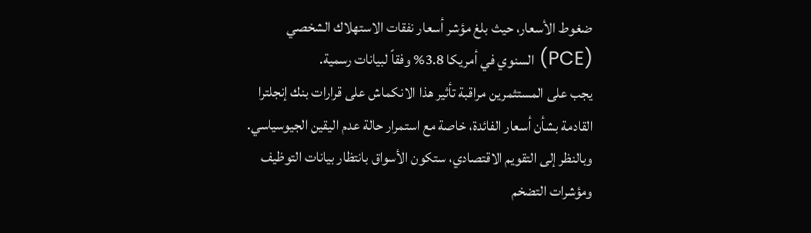ضغوط الأسعار، حيث بلغ مؤشر أسعار نفقات الاستهلاك الشخصي (PCE) السنوي في أمريكا 3.8% وفقاً لبيانات رسمية.
يجب على المستثمرين مراقبة تأثير هذا الانكماش على قرارات بنك إنجلترا القادمة بشأن أسعار الفائدة، خاصة مع استمرار حالة عدم اليقين الجيوسياسي. وبالنظر إلى التقويم الاقتصادي، ستكون الأسواق بانتظار بيانات التوظيف ومؤشرات التضخم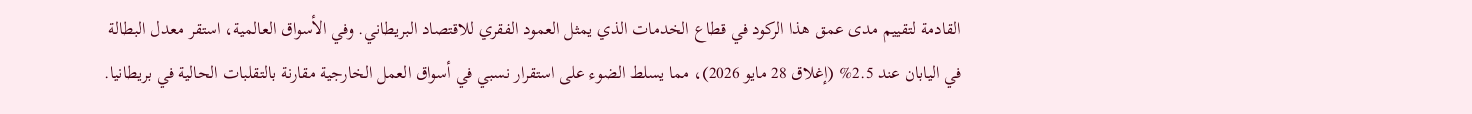القادمة لتقييم مدى عمق هذا الركود في قطاع الخدمات الذي يمثل العمود الفقري للاقتصاد البريطاني. وفي الأسواق العالمية، استقر معدل البطالة في اليابان عند 2.5% (إغلاق 28 مايو 2026)، مما يسلط الضوء على استقرار نسبي في أسواق العمل الخارجية مقارنة بالتقلبات الحالية في بريطانيا.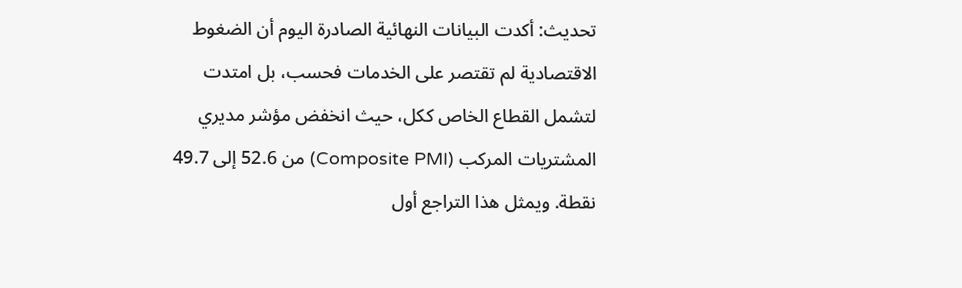تحديث: أكدت البيانات النهائية الصادرة اليوم أن الضغوط الاقتصادية لم تقتصر على الخدمات فحسب، بل امتدت لتشمل القطاع الخاص ككل، حيث انخفض مؤشر مديري المشتريات المركب (Composite PMI) من 52.6 إلى 49.7 نقطة. ويمثل هذا التراجع أول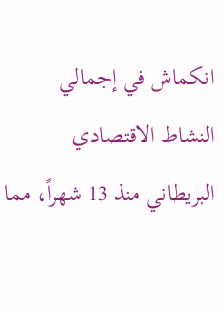انكماش في إجمالي النشاط الاقتصادي البريطاني منذ 13 شهراً، مما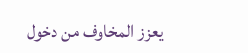يعزز المخاوف من دخول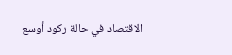الاقتصاد في حالة ركود أوسع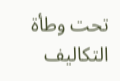تحت وطأة التكاليف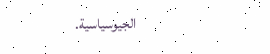الجيوسياسية.